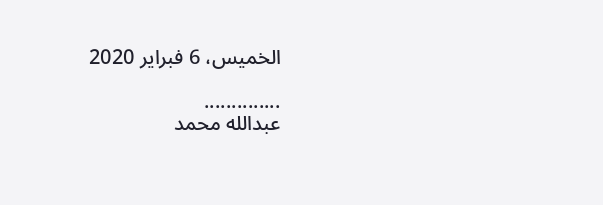الخميس، 6 فبراير 2020

..............
عبدالله محمد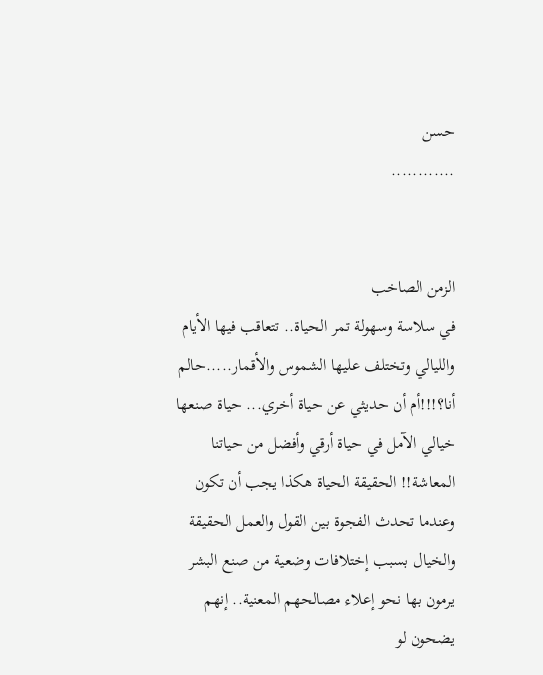حسن
............


الزمن الصاخب
في سلاسة وسهولة تمر الحياة.. تتعاقب فيها الأيام والليالي وتختلف عليها الشموس والأقمار.....حالم أنا؟!!!أم أن حديثي عن حياة أخري... حياة صنعها خيالي الآمل في حياة أرقي وأفضل من حياتنا المعاشة!! الحقيقة الحياة هكذا يجب أن تكون وعندما تحدث الفجوة بين القول والعمل الحقيقة والخيال بسبب إختلافات وضعية من صنع البشر يرمون بها نحو إعلاء مصالحهم المعنية.. إنهم يضحون لو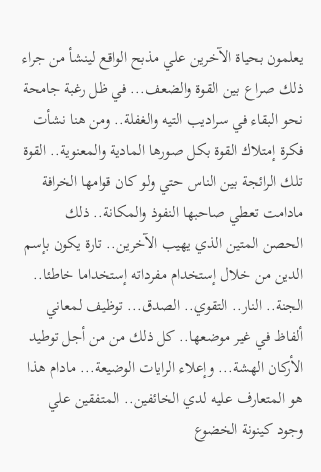يعلمون بحياة الآخرين علي مذبح الواقع لينشأ من جراء ذلك صراع بين القوة والضعف... في ظل رغبة جامحة نحو البقاء في سراديب التيه والغفلة.. ومن هنا نشأت فكرة إمتلاك القوة بكل صورها المادية والمعنوية.. القوة تلك الرائجة بين الناس حتي ولو كان قوامها الخرافة مادامت تعطي صاحبها النفوذ والمكانة.. ذلك الحصن المتين الذي يهيب الآخرين.. تارة يكون بإسم الدين من خلال إستخدام مفرداته إستخداما خاطئا.. الجنة.. النار.. التقوي.. الصدق... توظيف لمعاني ألفاظ في غير موضعها.. كل ذلك من من أجل توطيد الأركان الهشة... وإعلاء الرايات الوضيعة... مادام هذا هو المتعارف عليه لدي الخائفين.. المتفقين علي وجود كينونة الخضوع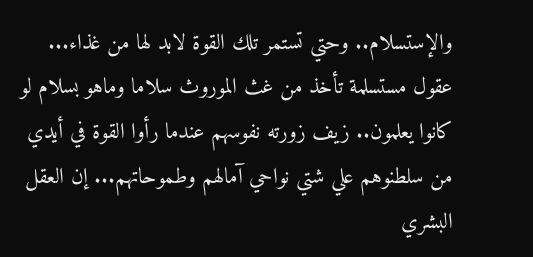والإستسلام.. وحتي تستمر تلك القوة لابد لها من غذاء... عقول مستسلمة تأخذ من غث الموروث سلاما وماهو بسلام لو كانوا يعلمون.. زيف زورته نفوسهم عندما رأوا القوة في أيدي من سلطنوهم علي شتي نواحي آمالهم وطموحاتهم... إن العقل البشري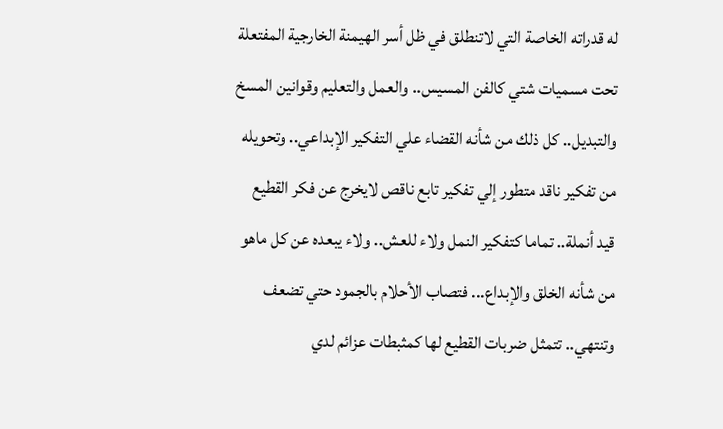له قدراته الخاصة التي لاتنطلق في ظل أسر الهيمنة الخارجية المفتعلة تحت مسميات شتي كالفن المسيس.. والعمل والتعليم وقوانين المسخ والتبديل.. كل ذلك من شأنه القضاء علي التفكير الإبداعي.. وتحويله من تفكير ناقد متطور إلي تفكير تابع ناقص لايخرج عن فكر القطيع قيد أنملة.. تماما كتفكير النمل ولاء للعش.. ولاء يبعده عن كل ماهو من شأنه الخلق والإبداع... فتصاب الأحلام بالجمود حتي تضعف وتنتهي.. تتمثل ضربات القطيع لها كمثبطات عزائم لدي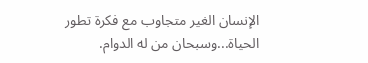الإنسان الغير متجاوب مع فكرة تطور الحياة...وسبحان من له الدوام.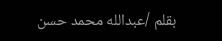بقلم /عبدالله محمد حسن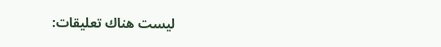ليست هناك تعليقات: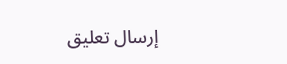إرسال تعليق